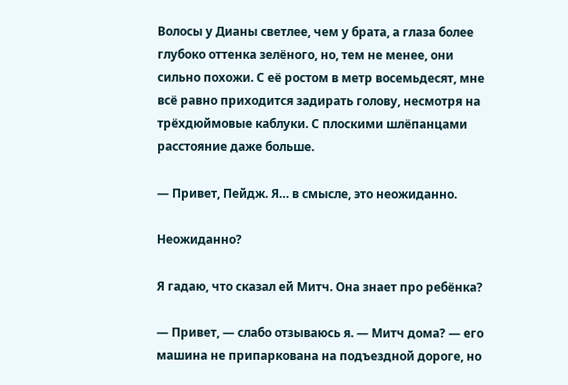Волосы у Дианы светлее, чем у брата, а глаза более глубоко оттенка зелёного, но, тем не менее, они сильно похожи. С её ростом в метр восемьдесят, мне всё равно приходится задирать голову, несмотря на трёхдюймовые каблуки. С плоскими шлёпанцами расстояние даже больше.

— Привет, Пейдж. Я… в смысле, это неожиданно.

Неожиданно?

Я гадаю, что сказал ей Митч. Она знает про ребёнка?

— Привет, — слабо отзываюсь я. — Митч дома? — его машина не припаркована на подъездной дороге, но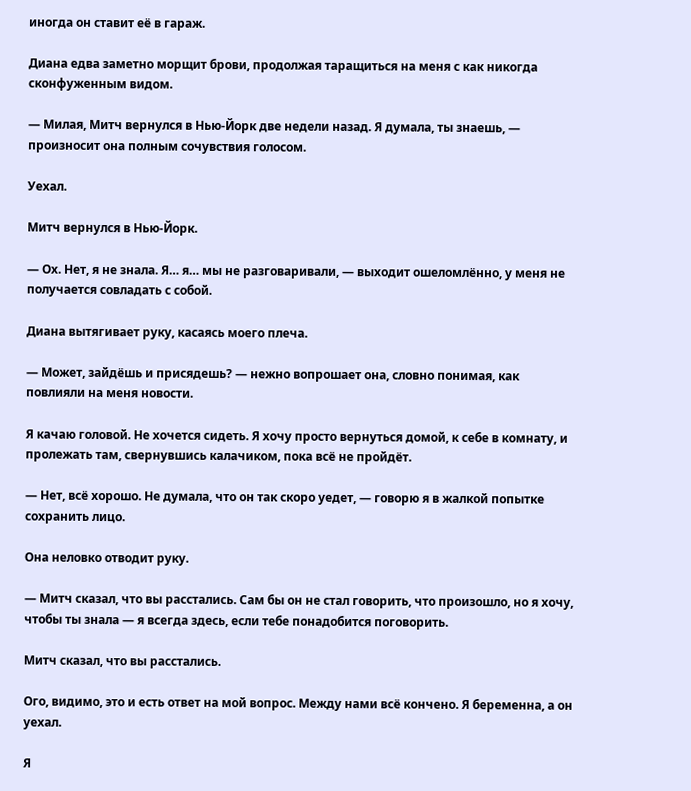иногда он ставит её в гараж.

Диана едва заметно морщит брови, продолжая таращиться на меня с как никогда сконфуженным видом.

— Милая, Митч вернулся в Нью-Йорк две недели назад. Я думала, ты знаешь, — произносит она полным сочувствия голосом.

Уехал.

Митч вернулся в Нью-Йорк.

— Ох. Нет, я не знала. Я… я… мы не разговаривали, — выходит ошеломлённо, у меня не получается совладать с собой.

Диана вытягивает руку, касаясь моего плеча.

— Может, зайдёшь и присядешь? — нежно вопрошает она, словно понимая, как повлияли на меня новости.

Я качаю головой. Не хочется сидеть. Я хочу просто вернуться домой, к себе в комнату, и пролежать там, свернувшись калачиком, пока всё не пройдёт.

— Нет, всё хорошо. Не думала, что он так скоро уедет, — говорю я в жалкой попытке сохранить лицо.

Она неловко отводит руку.

— Митч сказал, что вы расстались. Сам бы он не стал говорить, что произошло, но я хочу, чтобы ты знала — я всегда здесь, если тебе понадобится поговорить.

Митч сказал, что вы расстались.

Ого, видимо, это и есть ответ на мой вопрос. Между нами всё кончено. Я беременна, а он уехал.

Я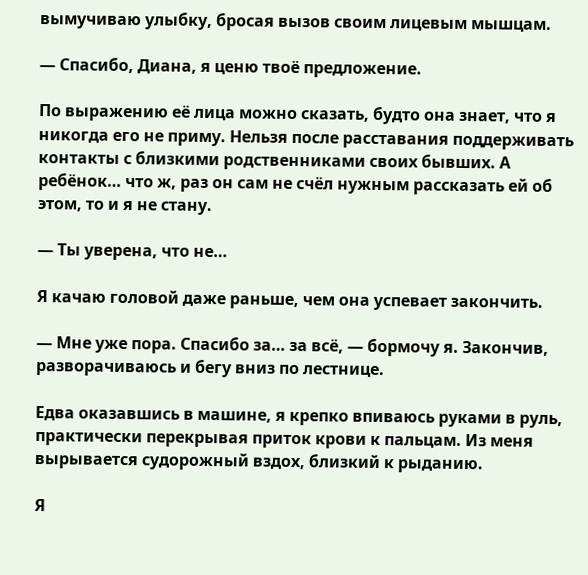вымучиваю улыбку, бросая вызов своим лицевым мышцам.

— Спасибо, Диана, я ценю твоё предложение.

По выражению её лица можно сказать, будто она знает, что я никогда его не приму. Нельзя после расставания поддерживать контакты с близкими родственниками своих бывших. А ребёнок… что ж, раз он сам не счёл нужным рассказать ей об этом, то и я не стану.

— Ты уверена, что не…

Я качаю головой даже раньше, чем она успевает закончить.

— Мне уже пора. Спасибо за… за всё, — бормочу я. Закончив, разворачиваюсь и бегу вниз по лестнице.

Едва оказавшись в машине, я крепко впиваюсь руками в руль, практически перекрывая приток крови к пальцам. Из меня вырывается судорожный вздох, близкий к рыданию.

Я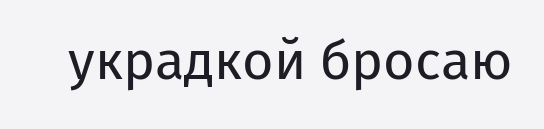украдкой бросаю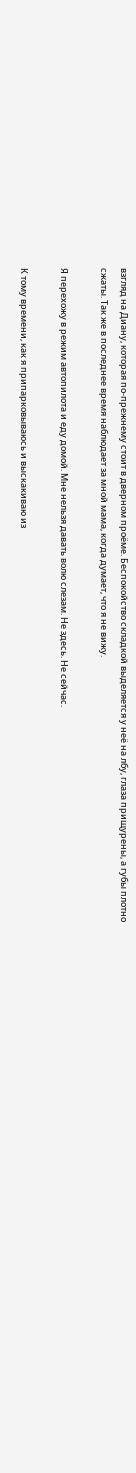взгляд на Диану, которая по-прежнему стоит в дверном проёме. Беспокойство складкой выделяется у неё на лбу, глаза прищурены, а губы плотно сжаты. Так же в последнее время наблюдает за мной мама, когда думает, что я не вижу.

Я перехожу в режим автопилота и еду домой. Мне нельзя давать волю слезам. Не здесь. Не сейчас.

К тому времени, как я припарковываюсь и выскакиваю из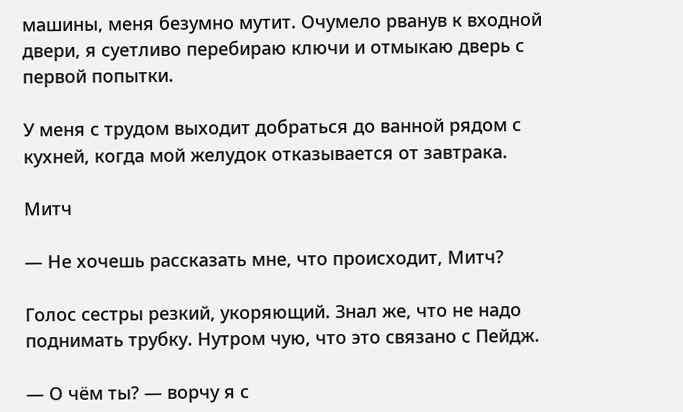машины, меня безумно мутит. Очумело рванув к входной двери, я суетливо перебираю ключи и отмыкаю дверь с первой попытки.

У меня с трудом выходит добраться до ванной рядом с кухней, когда мой желудок отказывается от завтрака.

Митч

— Не хочешь рассказать мне, что происходит, Митч?

Голос сестры резкий, укоряющий. Знал же, что не надо поднимать трубку. Нутром чую, что это связано с Пейдж.

— О чём ты? — ворчу я с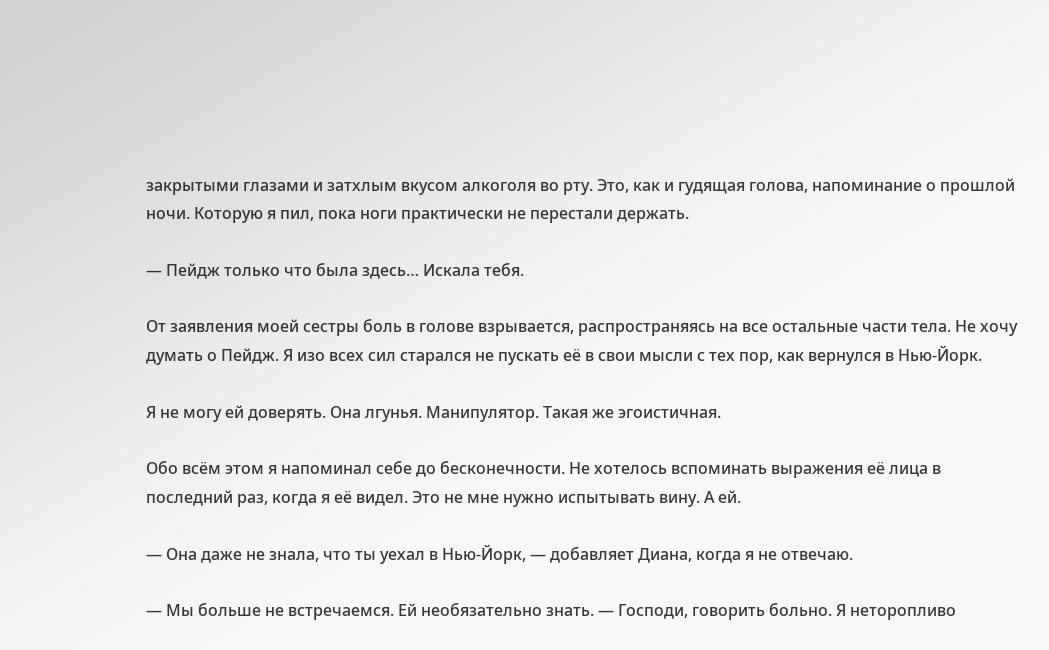закрытыми глазами и затхлым вкусом алкоголя во рту. Это, как и гудящая голова, напоминание о прошлой ночи. Которую я пил, пока ноги практически не перестали держать.

— Пейдж только что была здесь… Искала тебя.

От заявления моей сестры боль в голове взрывается, распространяясь на все остальные части тела. Не хочу думать о Пейдж. Я изо всех сил старался не пускать её в свои мысли с тех пор, как вернулся в Нью-Йорк.

Я не могу ей доверять. Она лгунья. Манипулятор. Такая же эгоистичная.

Обо всём этом я напоминал себе до бесконечности. Не хотелось вспоминать выражения её лица в последний раз, когда я её видел. Это не мне нужно испытывать вину. А ей.

— Она даже не знала, что ты уехал в Нью-Йорк, — добавляет Диана, когда я не отвечаю.

— Мы больше не встречаемся. Ей необязательно знать. — Господи, говорить больно. Я неторопливо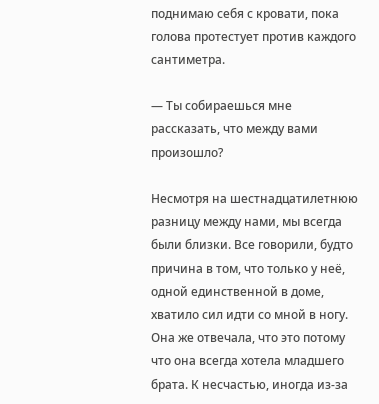поднимаю себя с кровати, пока голова протестует против каждого сантиметра.

— Ты собираешься мне рассказать, что между вами произошло?

Несмотря на шестнадцатилетнюю разницу между нами, мы всегда были близки. Все говорили, будто причина в том, что только у неё, одной единственной в доме, хватило сил идти со мной в ногу. Она же отвечала, что это потому что она всегда хотела младшего брата. К несчастью, иногда из-за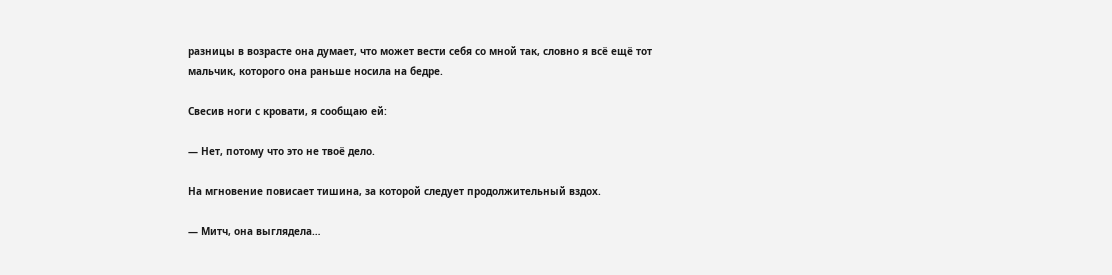разницы в возрасте она думает, что может вести себя со мной так, словно я всё ещё тот мальчик, которого она раньше носила на бедре.

Свесив ноги с кровати, я сообщаю ей:

— Нет, потому что это не твоё дело.

На мгновение повисает тишина, за которой следует продолжительный вздох.

— Митч, она выглядела…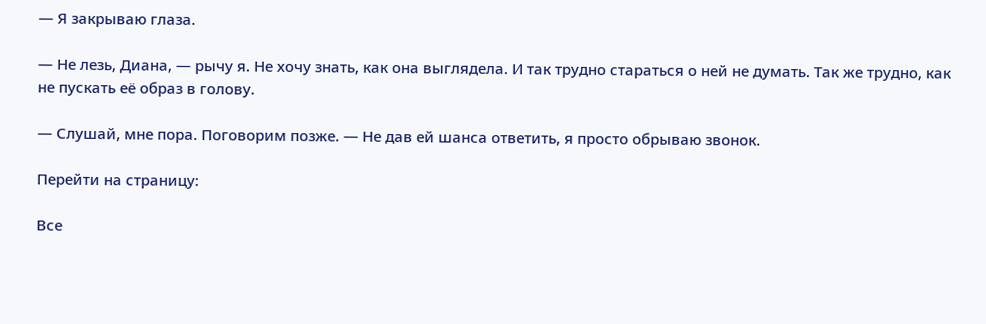— Я закрываю глаза.

— Не лезь, Диана, — рычу я. Не хочу знать, как она выглядела. И так трудно стараться о ней не думать. Так же трудно, как не пускать её образ в голову.

— Слушай, мне пора. Поговорим позже. — Не дав ей шанса ответить, я просто обрываю звонок.

Перейти на страницу:

Все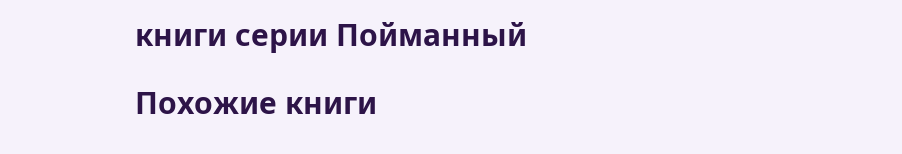книги серии Пойманный

Похожие книги